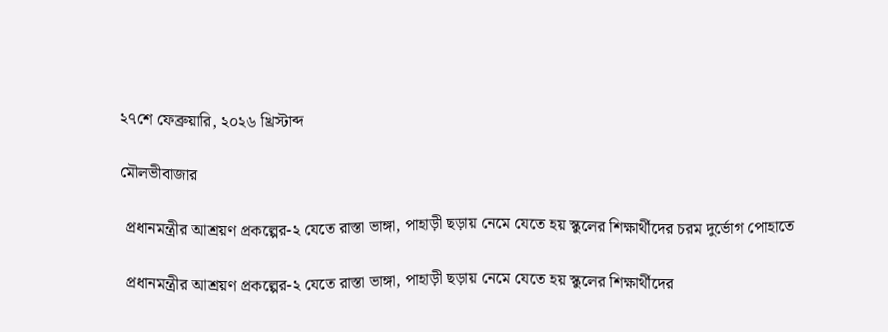২৭শে ফেব্রুয়ারি, ২০২৬ খ্রিস্টাব্দ

মৌলভীবাজার

 প্রধানমন্ত্রীর আশ্রয়ণ প্রকল্পের-২ যেতে রাস্তা ভাঙ্গা, পাহাড়ী ছড়ায় নেমে যেতে হয় স্কুলের শিক্ষার্থীদের চরম দুর্ভোগ পোহাতে

 প্রধানমন্ত্রীর আশ্রয়ণ প্রকল্পের-২ যেতে রাস্তা ভাঙ্গা, পাহাড়ী ছড়ায় নেমে যেতে হয় স্কুলের শিক্ষার্থীদের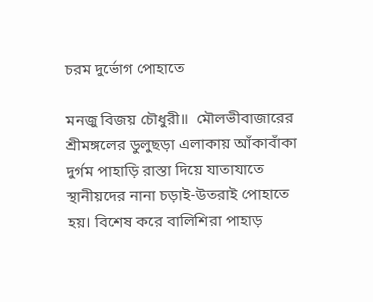চরম দুর্ভোগ পোহাতে

মনজু বিজয় চৌধুরী॥  মৌলভীবাজারের শ্রীমঙ্গলের ডুলুছড়া এলাকায় আঁকাবাঁকা দুর্গম পাহাড়ি রাস্তা দিয়ে যাতাযাতে স্থানীয়দের নানা চড়াই-উতরাই পোহাতে হয়। বিশেষ করে বালিশিরা পাহাড়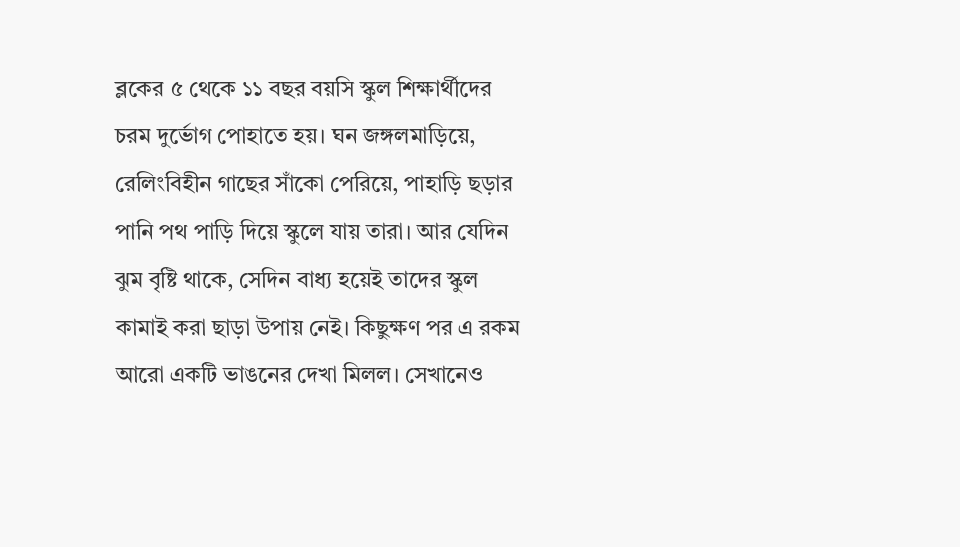ব্লকের ৫ থেকে ১১ বছর বয়সি স্কুল শিক্ষার্থীদের চরম দুর্ভোগ পোহাতে হয়। ঘন জঙ্গলমাড়িয়ে, রেলিংবিহীন গাছের সাঁকো পেরিয়ে, পাহাড়ি ছড়ার পানি পথ পাড়ি দিয়ে স্কুলে যায় তারা। আর যেদিন ঝুম বৃষ্টি থাকে, সেদিন বাধ্য হয়েই তাদের স্কুল কামাই করা ছাড়া উপায় নেই। কিছুক্ষণ পর এ রকম আরো একটি ভাঙনের দেখা মিলল। সেখানেও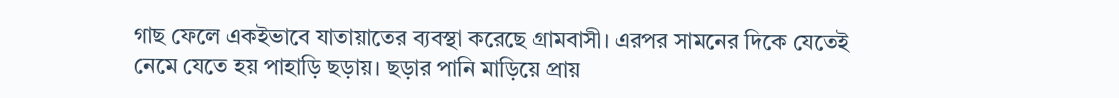গাছ ফেলে একইভাবে যাতায়াতের ব্যবস্থা করেছে গ্রামবাসী। এরপর সামনের দিকে যেতেই নেমে যেতে হয় পাহাড়ি ছড়ায়। ছড়ার পানি মাড়িয়ে প্রায়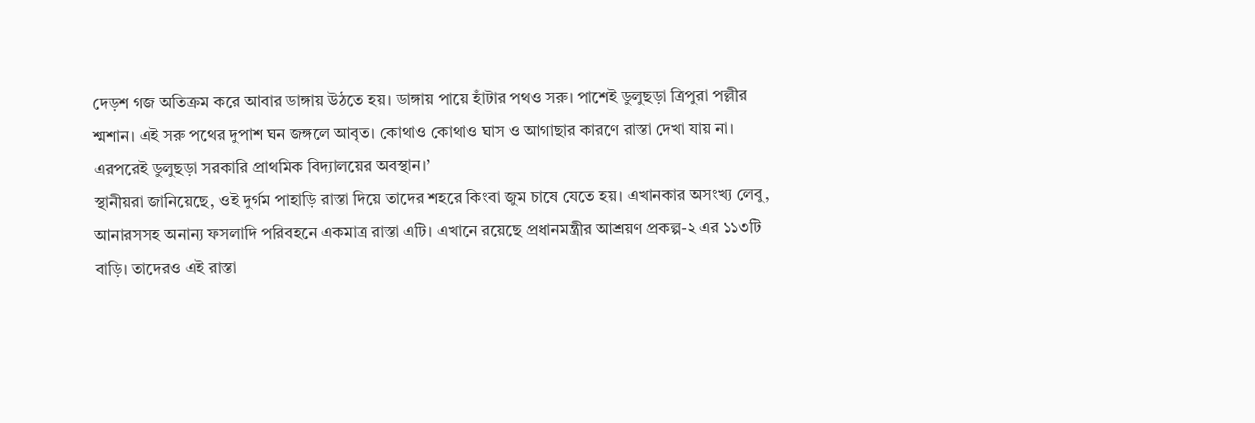দেড়শ গজ অতিক্রম করে আবার ডাঙ্গায় উঠতে হয়। ডাঙ্গায় পায়ে হাঁটার পথও সরু। পাশেই ডুলুছড়া ত্রিপুরা পল্লীর শ্মশান। এই সরু পথের দুপাশ ঘন জঙ্গলে আবৃত। কোথাও কোথাও ঘাস ও আগাছার কারণে রাস্তা দেখা যায় না। এরপরেই ডুলুছড়া সরকারি প্রাথমিক বিদ্যালয়ের অবস্থান।’
স্থানীয়রা জানিয়েছে, ওই দুর্গম পাহাড়ি রাস্তা দিয়ে তাদের শহরে কিংবা জুম চাষে যেতে হয়। এখানকার অসংখ্য লেবু, আনারসসহ অনান্য ফসলাদি পরিবহনে একমাত্র রাস্তা এটি। এখানে রয়েছে প্রধানমন্ত্রীর আশ্রয়ণ প্রকল্প-২ এর ১১৩টি বাড়ি। তাদেরও এই রাস্তা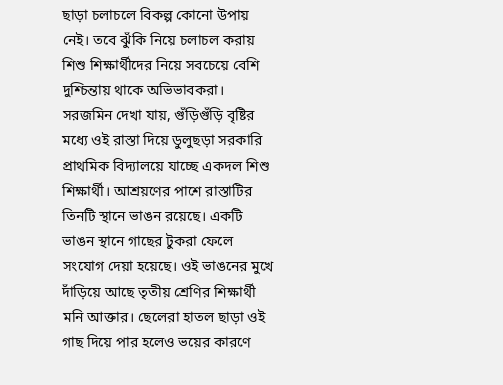ছাড়া চলাচলে বিকল্প কোনো উপায় নেই। তবে ঝুঁকি নিয়ে চলাচল করায় শিশু শিক্ষার্থীদের নিয়ে সবচেয়ে বেশি দুশ্চিন্তায় থাকে অভিভাবকরা।
সরজমিন দেখা যায়, গুঁড়িগুঁড়ি বৃষ্টির মধ্যে ওই রাস্তা দিয়ে ডুলুছড়া সরকারি প্রাথমিক বিদ্যালয়ে যাচ্ছে একদল শিশু শিক্ষার্থী। আশ্রয়ণের পাশে রাস্তাটির তিনটি স্থানে ভাঙন রয়েছে। একটি ভাঙন স্থানে গাছের টুকরা ফেলে সংযোগ দেয়া হয়েছে। ওই ভাঙনের মুখে দাঁড়িয়ে আছে তৃতীয় শ্রেণির শিক্ষার্থী মনি আক্তার। ছেলেরা হাতল ছাড়া ওই গাছ দিয়ে পার হলেও ভয়ের কারণে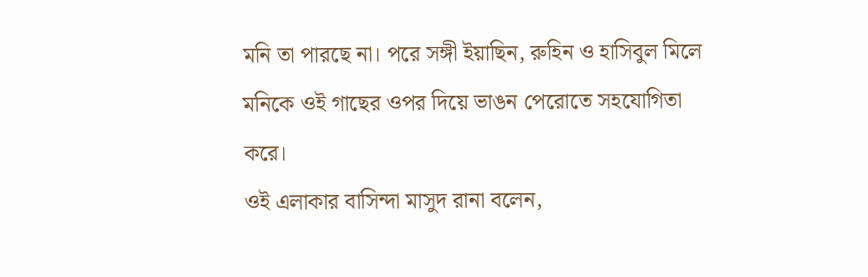মনি তা পারছে না। পরে সঙ্গী ইয়াছিন, রুহিন ও হাসিবুল মিলে মনিকে ওই গাছের ওপর দিয়ে ভাঙন পেরোতে সহযোগিতা করে।
ওই এলাকার বাসিন্দা মাসুদ রানা বলেন,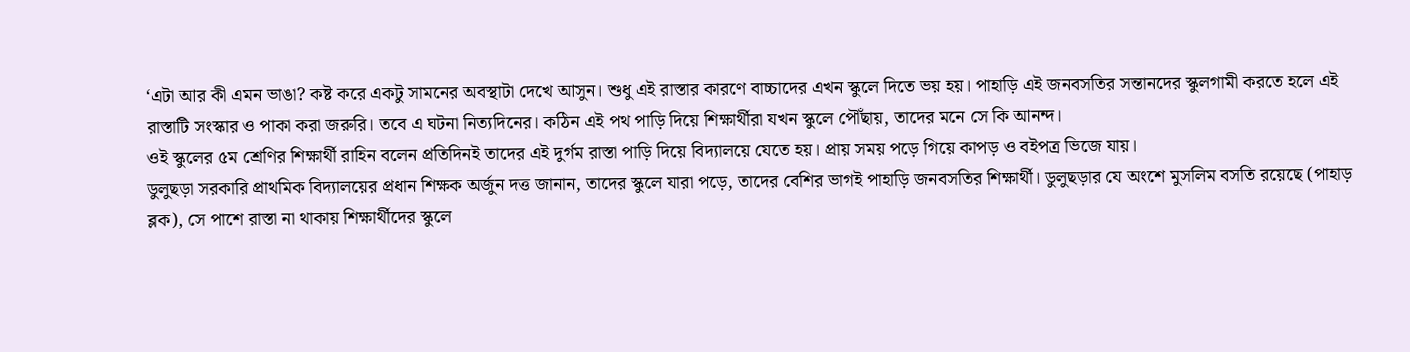‘এটা আর কী এমন ভাঙা? কষ্ট করে একটু সামনের অবস্থাটা দেখে আসুন। শুধু এই রাস্তার কারণে বাচ্চাদের এখন স্কুলে দিতে ভয় হয়। পাহাড়ি এই জনবসতির সন্তানদের স্কুলগামী করতে হলে এই রাস্তাটি সংস্কার ও পাকা করা জরুরি। তবে এ ঘটনা নিত্যদিনের। কঠিন এই পথ পাড়ি দিয়ে শিক্ষার্থীরা যখন স্কুলে পৌঁছায়, তাদের মনে সে কি আনন্দ।
ওই স্কুলের ৫ম শ্রেণির শিক্ষার্থী রাহিন বলেন প্রতিদিনই তাদের এই দুর্গম রাস্তা পাড়ি দিয়ে বিদ্যালয়ে যেতে হয়। প্রায় সময় পড়ে গিয়ে কাপড় ও বইপত্র ভিজে যায়।
ডুলুছড়া সরকারি প্রাথমিক বিদ্যালয়ের প্রধান শিক্ষক অর্জুন দত্ত জানান, তাদের স্কুলে যারা পড়ে, তাদের বেশির ভাগই পাহাড়ি জনবসতির শিক্ষার্থী। ডুলুছড়ার যে অংশে মুসলিম বসতি রয়েছে (পাহাড় ব্লক), সে পাশে রাস্তা না থাকায় শিক্ষার্থীদের স্কুলে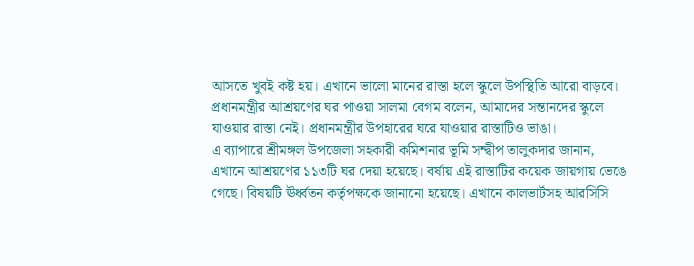আসতে খুবই কষ্ট হয়। এখানে ভালো মানের রাস্তা হলে স্কুলে উপস্থিতি আরো বাড়বে।
প্রধানমন্ত্রীর আশ্রয়ণের ঘর পাওয়া সালমা বেগম বলেন, আমাদের সন্তানদের স্কুলে যাওয়ার রাস্তা নেই। প্রধানমন্ত্রীর উপহারের ঘরে যাওয়ার রাস্তাটিও ভাঙা।
এ ব্যাপারে শ্রীমঙ্গল উপজেলা সহকারী কমিশনার ভূমি সন্দ্বীপ তালুকদার জানান, এখানে আশ্রয়ণের ১১৩টি ঘর দেয়া হয়েছে। বর্ষায় এই রাস্তাটির কয়েক জায়গায় ভেঙে গেছে। বিষয়টি ঊর্ধ্বতন কর্তৃপক্ষকে জানানো হয়েছে। এখানে কালভার্টসহ আরসিসি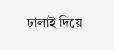ঢালাই দিয়ে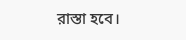রাস্তা হবে।